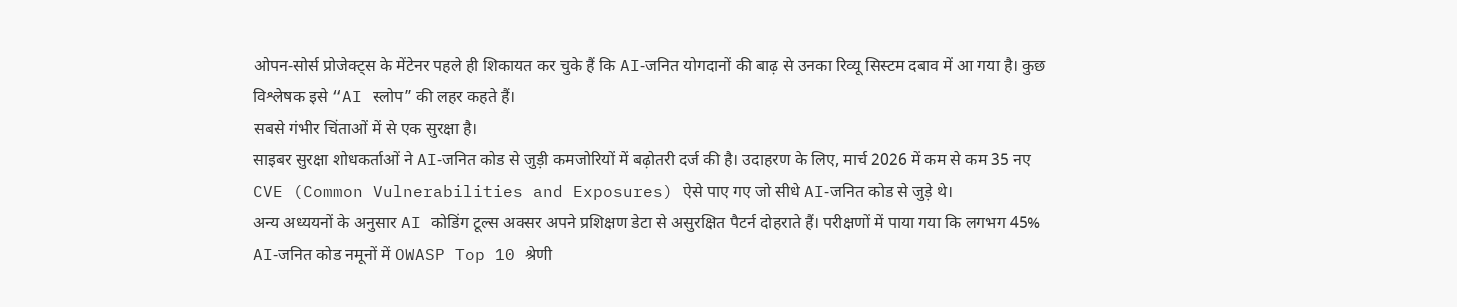ओपन‑सोर्स प्रोजेक्ट्स के मेंटेनर पहले ही शिकायत कर चुके हैं कि AI‑जनित योगदानों की बाढ़ से उनका रिव्यू सिस्टम दबाव में आ गया है। कुछ विश्लेषक इसे “AI स्लोप” की लहर कहते हैं।
सबसे गंभीर चिंताओं में से एक सुरक्षा है।
साइबर सुरक्षा शोधकर्ताओं ने AI‑जनित कोड से जुड़ी कमजोरियों में बढ़ोतरी दर्ज की है। उदाहरण के लिए, मार्च 2026 में कम से कम 35 नए CVE (Common Vulnerabilities and Exposures) ऐसे पाए गए जो सीधे AI‑जनित कोड से जुड़े थे।
अन्य अध्ययनों के अनुसार AI कोडिंग टूल्स अक्सर अपने प्रशिक्षण डेटा से असुरक्षित पैटर्न दोहराते हैं। परीक्षणों में पाया गया कि लगभग 45% AI‑जनित कोड नमूनों में OWASP Top 10 श्रेणी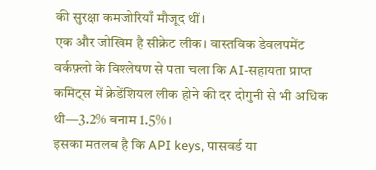की सुरक्षा कमजोरियाँ मौजूद थीं।
एक और जोखिम है सीक्रेट लीक। वास्तविक डेवलपमेंट वर्कफ़्लो के विश्लेषण से पता चला कि AI‑सहायता प्राप्त कमिट्स में क्रेडेंशियल लीक होने की दर दोगुनी से भी अधिक थी—3.2% बनाम 1.5%।
इसका मतलब है कि API keys, पासवर्ड या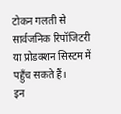टोकन गलती से सार्वजनिक रिपॉजिटरी या प्रोडक्शन सिस्टम में पहुँच सकते हैं।
इन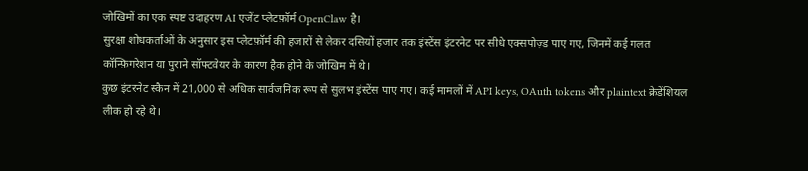जोखिमों का एक स्पष्ट उदाहरण AI एजेंट प्लेटफ़ॉर्म OpenClaw है।
सुरक्षा शोधकर्ताओं के अनुसार इस प्लेटफ़ॉर्म की हजारों से लेकर दसियों हजार तक इंस्टेंस इंटरनेट पर सीधे एक्सपोज़्ड पाए गए, जिनमें कई गलत कॉन्फ़िगरेशन या पुराने सॉफ्टवेयर के कारण हैक होने के जोखिम में थे।
कुछ इंटरनेट स्कैन में 21,000 से अधिक सार्वजनिक रूप से सुलभ इंस्टेंस पाए गए। कई मामलों में API keys, OAuth tokens और plaintext क्रेडेंशियल लीक हो रहे थे।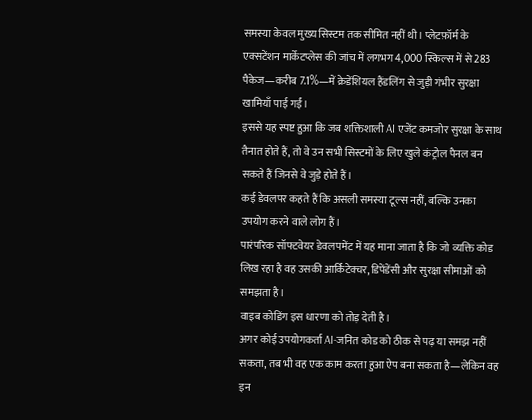समस्या केवल मुख्य सिस्टम तक सीमित नहीं थी। प्लेटफ़ॉर्म के एक्सटेंशन मार्केटप्लेस की जांच में लगभग 4,000 स्किल्स में से 283 पैकेज—करीब 7.1%—में क्रेडेंशियल हैंडलिंग से जुड़ी गंभीर सुरक्षा खामियाँ पाई गईं।
इससे यह स्पष्ट हुआ कि जब शक्तिशाली AI एजेंट कमजोर सुरक्षा के साथ तैनात होते हैं, तो वे उन सभी सिस्टमों के लिए खुले कंट्रोल पैनल बन सकते हैं जिनसे वे जुड़े होते हैं।
कई डेवलपर कहते हैं कि असली समस्या टूल्स नहीं, बल्कि उनका उपयोग करने वाले लोग हैं।
पारंपरिक सॉफ्टवेयर डेवलपमेंट में यह माना जाता है कि जो व्यक्ति कोड लिख रहा है वह उसकी आर्किटेक्चर, डिपेंडेंसी और सुरक्षा सीमाओं को समझता है।
वाइब कोडिंग इस धारणा को तोड़ देती है।
अगर कोई उपयोगकर्ता AI‑जनित कोड को ठीक से पढ़ या समझ नहीं सकता, तब भी वह एक काम करता हुआ ऐप बना सकता है—लेकिन वह इन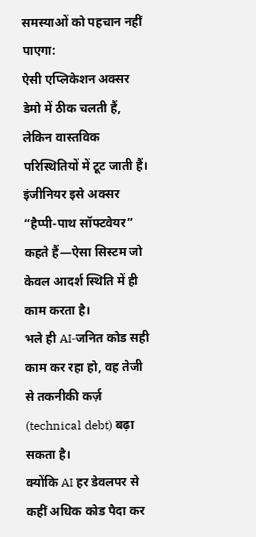समस्याओं को पहचान नहीं पाएगा:
ऐसी एप्लिकेशन अक्सर डेमो में ठीक चलती हैं, लेकिन वास्तविक परिस्थितियों में टूट जाती हैं। इंजीनियर इसे अक्सर “हैप्पी‑पाथ सॉफ्टवेयर” कहते हैं—ऐसा सिस्टम जो केवल आदर्श स्थिति में ही काम करता है।
भले ही AI‑जनित कोड सही काम कर रहा हो, वह तेजी से तकनीकी कर्ज़ (technical debt) बढ़ा सकता है।
क्योंकि AI हर डेवलपर से कहीं अधिक कोड पैदा कर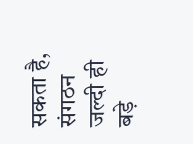सकता है, संगठन जल्दी ही बड़े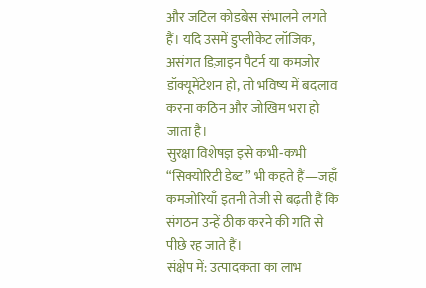और जटिल कोडबेस संभालने लगते हैं। यदि उसमें डुप्लीकेट लॉजिक, असंगत डिज़ाइन पैटर्न या कमजोर डॉक्यूमेंटेशन हो, तो भविष्य में बदलाव करना कठिन और जोखिम भरा हो जाता है।
सुरक्षा विशेषज्ञ इसे कभी‑कभी “सिक्योरिटी डेब्ट” भी कहते हैं—जहाँ कमजोरियाँ इतनी तेजी से बढ़ती हैं कि संगठन उन्हें ठीक करने की गति से पीछे रह जाते हैं।
संक्षेप में: उत्पादकता का लाभ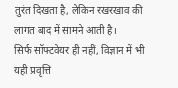तुरंत दिखता है, लेकिन रखरखाव की लागत बाद में सामने आती है।
सिर्फ सॉफ्टवेयर ही नहीं, विज्ञान में भी यही प्रवृत्ति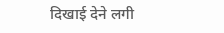दिखाई देने लगी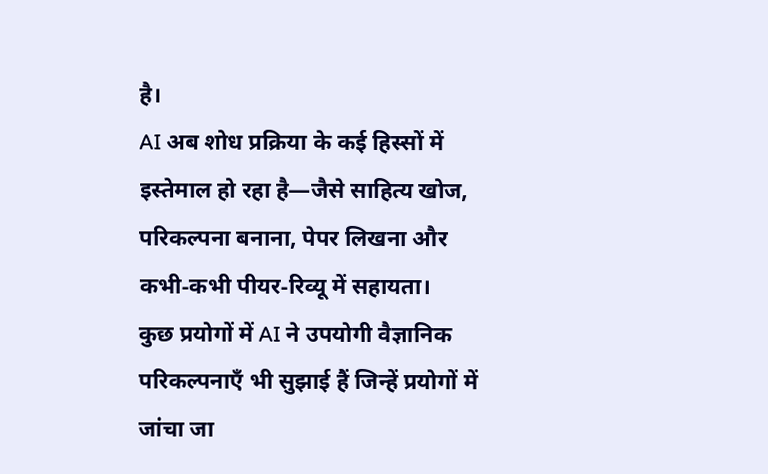है।
AI अब शोध प्रक्रिया के कई हिस्सों में इस्तेमाल हो रहा है—जैसे साहित्य खोज, परिकल्पना बनाना, पेपर लिखना और कभी‑कभी पीयर‑रिव्यू में सहायता।
कुछ प्रयोगों में AI ने उपयोगी वैज्ञानिक परिकल्पनाएँ भी सुझाई हैं जिन्हें प्रयोगों में जांचा जा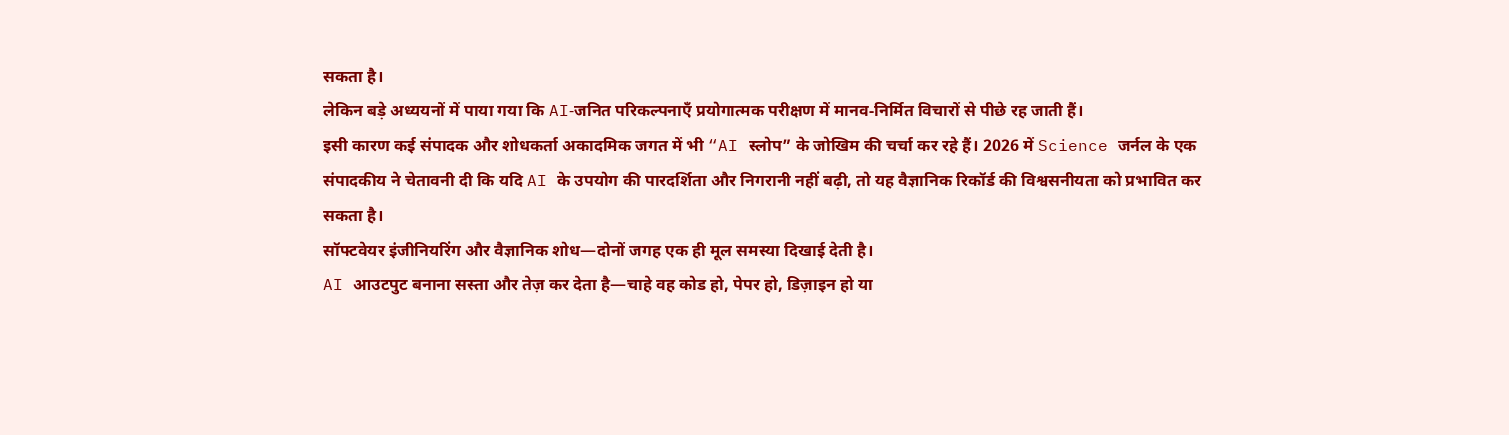सकता है।
लेकिन बड़े अध्ययनों में पाया गया कि AI‑जनित परिकल्पनाएँ प्रयोगात्मक परीक्षण में मानव‑निर्मित विचारों से पीछे रह जाती हैं।
इसी कारण कई संपादक और शोधकर्ता अकादमिक जगत में भी “AI स्लोप” के जोखिम की चर्चा कर रहे हैं। 2026 में Science जर्नल के एक संपादकीय ने चेतावनी दी कि यदि AI के उपयोग की पारदर्शिता और निगरानी नहीं बढ़ी, तो यह वैज्ञानिक रिकॉर्ड की विश्वसनीयता को प्रभावित कर सकता है।
सॉफ्टवेयर इंजीनियरिंग और वैज्ञानिक शोध—दोनों जगह एक ही मूल समस्या दिखाई देती है।
AI आउटपुट बनाना सस्ता और तेज़ कर देता है—चाहे वह कोड हो, पेपर हो, डिज़ाइन हो या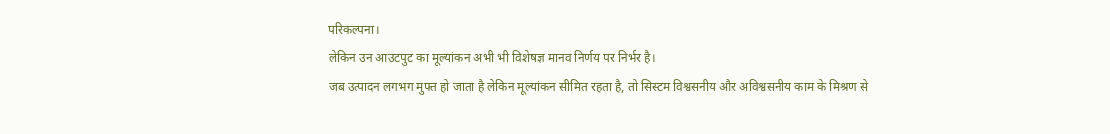परिकल्पना।
लेकिन उन आउटपुट का मूल्यांकन अभी भी विशेषज्ञ मानव निर्णय पर निर्भर है।
जब उत्पादन लगभग मुफ्त हो जाता है लेकिन मूल्यांकन सीमित रहता है, तो सिस्टम विश्वसनीय और अविश्वसनीय काम के मिश्रण से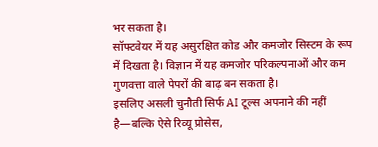भर सकता है।
सॉफ्टवेयर में यह असुरक्षित कोड और कमजोर सिस्टम के रूप में दिखता है। विज्ञान में यह कमजोर परिकल्पनाओं और कम गुणवत्ता वाले पेपरों की बाढ़ बन सकता है।
इसलिए असली चुनौती सिर्फ AI टूल्स अपनाने की नहीं है—बल्कि ऐसे रिव्यू प्रोसेस,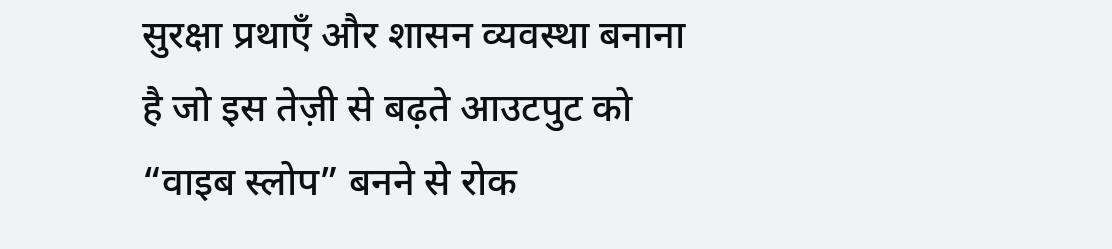सुरक्षा प्रथाएँ और शासन व्यवस्था बनाना है जो इस तेज़ी से बढ़ते आउटपुट को “वाइब स्लोप” बनने से रोक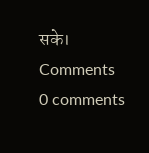सके।
Comments
0 comments